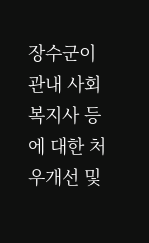장수군이 관내 사회복지사 등에 대한 처우개선 및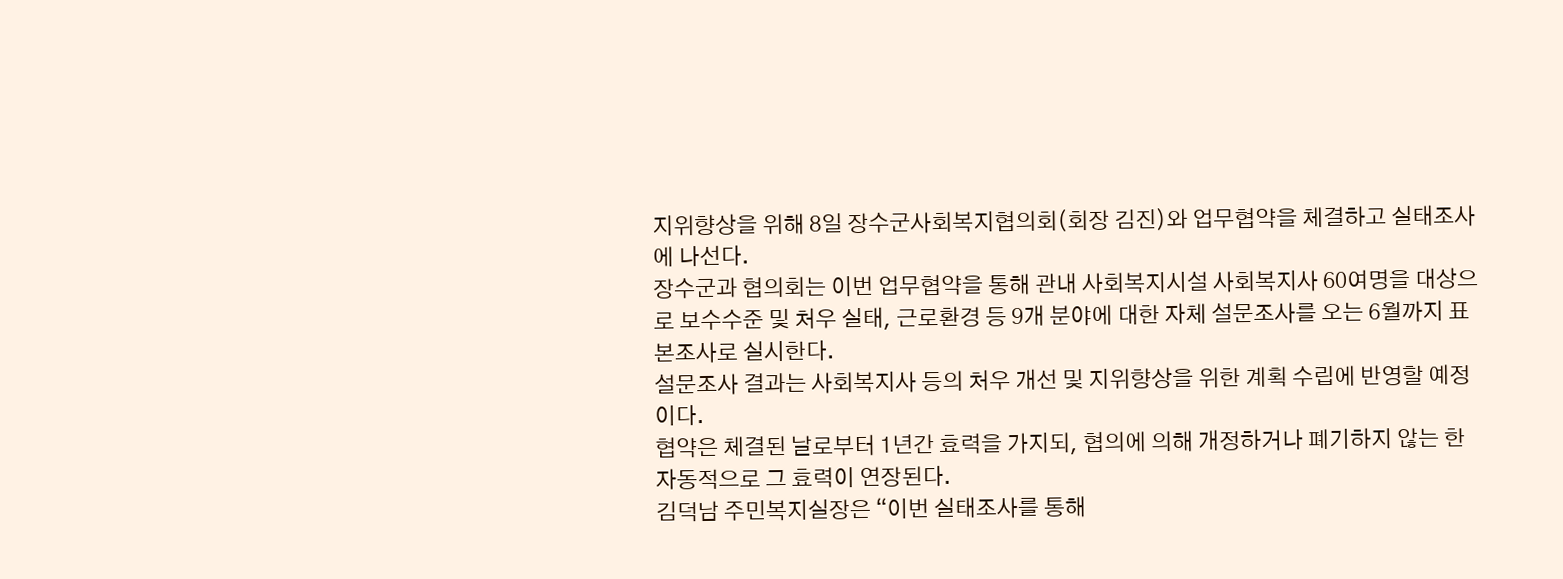지위향상을 위해 8일 장수군사회복지협의회(회장 김진)와 업무협약을 체결하고 실태조사에 나선다.
장수군과 협의회는 이번 업무협약을 통해 관내 사회복지시설 사회복지사 60여명을 대상으로 보수수준 및 처우 실태, 근로환경 등 9개 분야에 대한 자체 설문조사를 오는 6월까지 표본조사로 실시한다.
설문조사 결과는 사회복지사 등의 처우 개선 및 지위향상을 위한 계획 수립에 반영할 예정이다.
협약은 체결된 날로부터 1년간 효력을 가지되, 협의에 의해 개정하거나 폐기하지 않는 한 자동적으로 그 효력이 연장된다.
김덕남 주민복지실장은 “이번 실태조사를 통해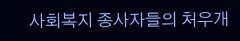사회복지 종사자들의 처우개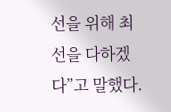선을 위해 최선을 다하겠다”고 말했다.